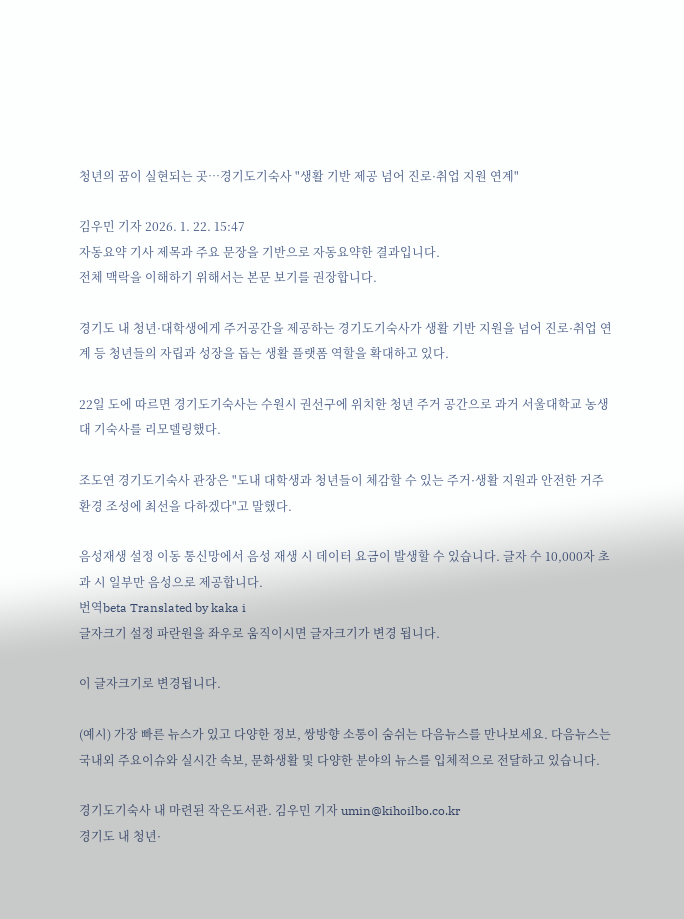청년의 꿈이 실현되는 곳…경기도기숙사 "생활 기반 제공 넘어 진로·취업 지원 연계"

김우민 기자 2026. 1. 22. 15:47
자동요약 기사 제목과 주요 문장을 기반으로 자동요약한 결과입니다.
전체 맥락을 이해하기 위해서는 본문 보기를 권장합니다.

경기도 내 청년·대학생에게 주거공간을 제공하는 경기도기숙사가 생활 기반 지원을 넘어 진로·취업 연계 등 청년들의 자립과 성장을 돕는 생활 플랫폼 역할을 확대하고 있다.

22일 도에 따르면 경기도기숙사는 수원시 권선구에 위치한 청년 주거 공간으로 과거 서울대학교 농생대 기숙사를 리모델링했다.

조도연 경기도기숙사 관장은 "도내 대학생과 청년들이 체감할 수 있는 주거·생활 지원과 안전한 거주 환경 조성에 최선을 다하겠다"고 말했다.

음성재생 설정 이동 통신망에서 음성 재생 시 데이터 요금이 발생할 수 있습니다. 글자 수 10,000자 초과 시 일부만 음성으로 제공합니다.
번역beta Translated by kaka i
글자크기 설정 파란원을 좌우로 움직이시면 글자크기가 변경 됩니다.

이 글자크기로 변경됩니다.

(예시) 가장 빠른 뉴스가 있고 다양한 정보, 쌍방향 소통이 숨쉬는 다음뉴스를 만나보세요. 다음뉴스는 국내외 주요이슈와 실시간 속보, 문화생활 및 다양한 분야의 뉴스를 입체적으로 전달하고 있습니다.

경기도기숙사 내 마련된 작은도서관. 김우민 기자 umin@kihoilbo.co.kr
경기도 내 청년·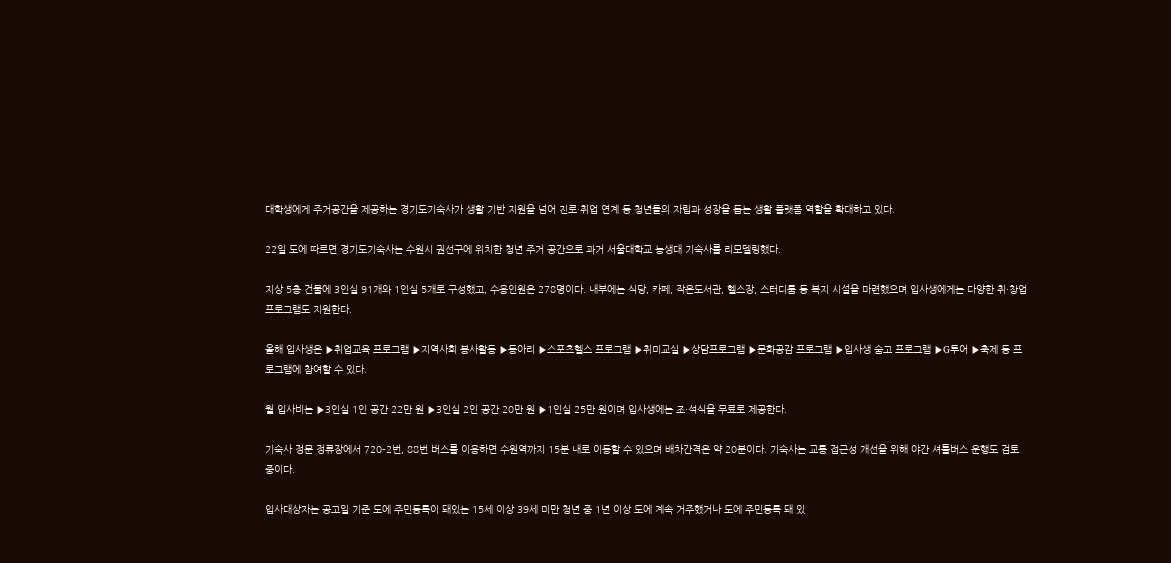대학생에게 주거공간을 제공하는 경기도기숙사가 생활 기반 지원을 넘어 진로·취업 연계 등 청년들의 자립과 성장을 돕는 생활 플랫폼 역할을 확대하고 있다.

22일 도에 따르면 경기도기숙사는 수원시 권선구에 위치한 청년 주거 공간으로 과거 서울대학교 농생대 기숙사를 리모델링했다.

지상 5층 건물에 3인실 91개와 1인실 5개로 구성했고, 수용인원은 278명이다. 내부에는 식당, 카페, 작은도서관, 헬스장, 스터디룸 등 복지 시설을 마련했으며 입사생에게는 다양한 취·창업 프로그램도 지원한다.

올해 입사생은 ▶취업교육 프로그램 ▶지역사회 봉사활동 ▶동아리 ▶스포츠헬스 프로그램 ▶취미교실 ▶상담프로그램 ▶문화공감 프로그램 ▶입사생 숨고 프로그램 ▶G투어 ▶축제 등 프로그램에 참여할 수 있다.

월 입사비는 ▶3인실 1인 공간 22만 원 ▶3인실 2인 공간 20만 원 ▶1인실 25만 원이며 입사생에는 조·석식을 무료로 제공한다.

기숙사 정문 정류장에서 720-2번, 88번 버스를 이용하면 수원역까지 15분 내로 이동할 수 있으며 배차간격은 약 20분이다. 기숙사는 교통 접근성 개선을 위해 야간 셔틀버스 운행도 검토 중이다.

입사대상자는 공고일 기준 도에 주민등록이 돼있는 15세 이상 39세 미만 청년 중 1년 이상 도에 계속 거주했거나 도에 주민등록 돼 있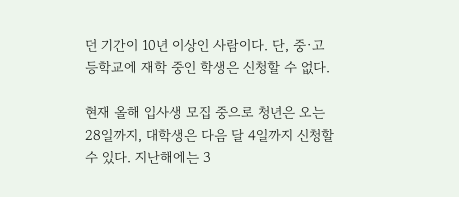던 기간이 10년 이상인 사람이다. 단, 중·고등학교에 재학 중인 학생은 신청할 수 없다.

현재 올해 입사생 모집 중으로 청년은 오는 28일까지, 대학생은 다음 달 4일까지 신청할 수 있다. 지난해에는 3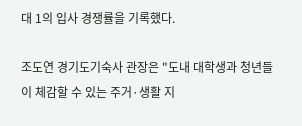대 1의 입사 경쟁률을 기록했다.

조도연 경기도기숙사 관장은 "도내 대학생과 청년들이 체감할 수 있는 주거·생활 지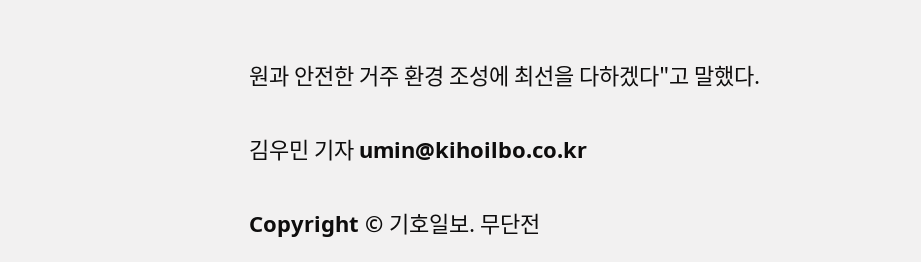원과 안전한 거주 환경 조성에 최선을 다하겠다"고 말했다.

김우민 기자 umin@kihoilbo.co.kr

Copyright © 기호일보. 무단전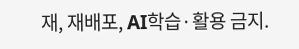재, 재배포, AI학습·활용 금지.